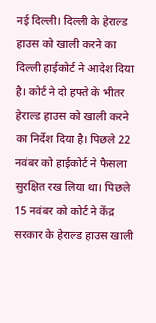नई दिल्ली। दिल्ली के हेराल्ड हाउस को खाली करने का दिल्ली हाईकोर्ट ने आदेश दिया है। कोर्ट ने दो हफ्ते के भीतर हेराल्ड हाउस को खाली करने का निर्देश दिया है। पिछले 22 नवंबर को हाईकोर्ट ने फैसला सुरक्षित रख लिया था। पिछले 15 नवंबर को कोर्ट ने केंद्र सरकार के हेराल्ड हाउस खाली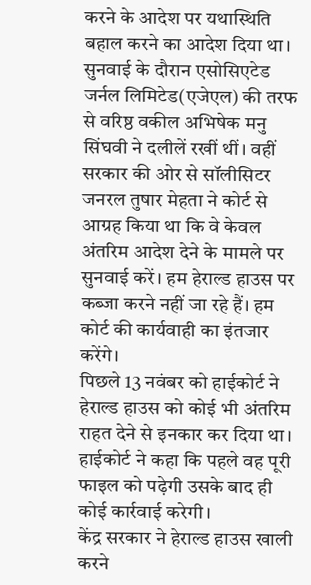करने के आदेश पर यथास्थिति बहाल करने का आदेश दिया था।
सुनवाई के दौरान एसोसिएटेड जर्नल लिमिटेड(एजेएल) की तरफ से वरिष्ठ वकील अभिषेक मनु सिंघवी ने दलीलें रखीं थीं। वहीं सरकार की ओर से सॉलीसिटर जनरल तुषार मेहता ने कोर्ट से आग्रह किया था कि वे केवल अंतरिम आदेश देने के मामले पर सुनवाई करें। हम हेराल्ड हाउस पर कब्जा करने नहीं जा रहे हैं। हम कोर्ट की कार्यवाही का इंतजार करेंगे।
पिछले 13 नवंबर को हाईकोर्ट ने हेराल्ड हाउस को कोई भी अंतरिम राहत देने से इनकार कर दिया था। हाईकोर्ट ने कहा कि पहले वह पूरी फाइल को पढ़ेगी उसके बाद ही कोई कार्रवाई करेगी।
केंद्र सरकार ने हेराल्ड हाउस खाली करने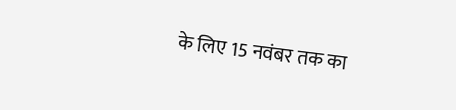के लिए 15 नवंबर तक का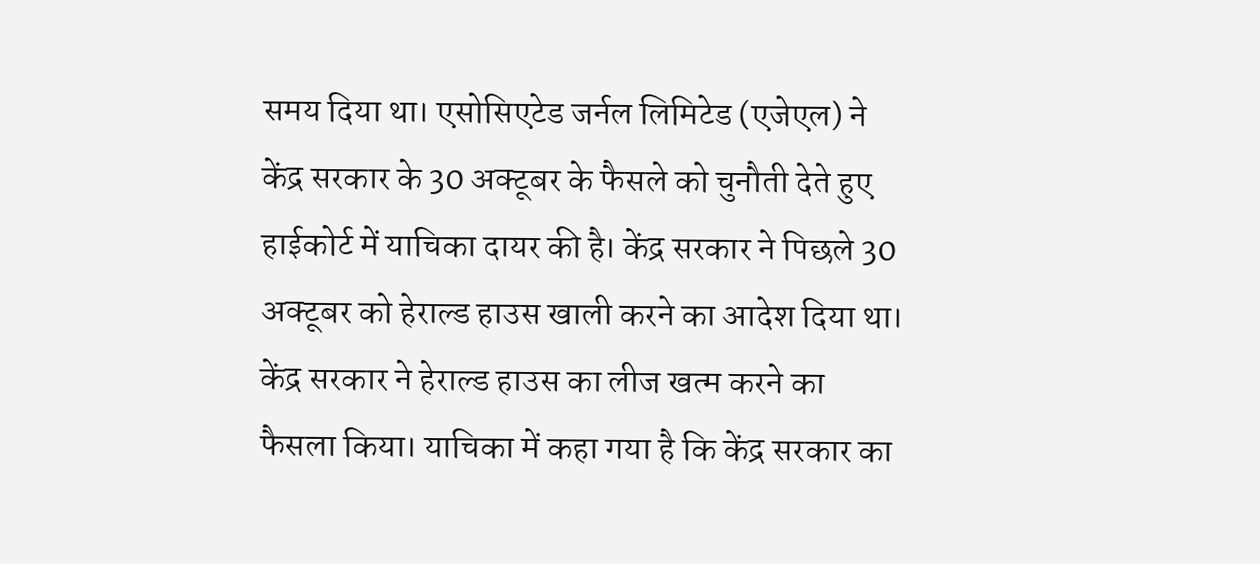समय दिया था। एसोसिएटेड जर्नल लिमिटेड (एजेएल) ने केंद्र सरकार के 30 अक्टूबर के फैसले को चुनौती देते हुए हाईकोर्ट में याचिका दायर की है। केंद्र सरकार ने पिछले 30 अक्टूबर को हेराल्ड हाउस खाली करने का आदेश दिया था। केंद्र सरकार ने हेराल्ड हाउस का लीज खत्म करने का फैसला किया। याचिका में कहा गया है कि केंद्र सरकार का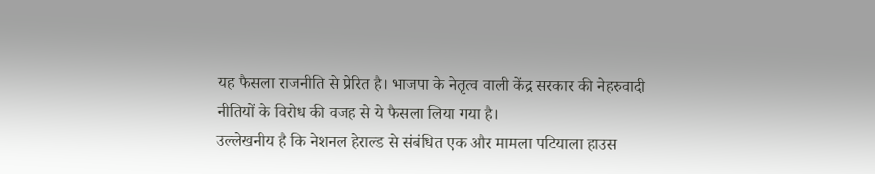यह फैसला राजनीति से प्रेरित है। भाजपा के नेतृत्व वाली केंद्र सरकार की नेहरुवादी नीतियों के विरोध की वजह से ये फैसला लिया गया है।
उल्लेखनीय है कि नेशनल हेराल्ड से संबंधित एक और मामला पटियाला हाउस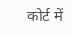कोर्ट में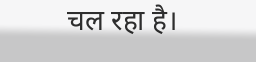चल रहा है।